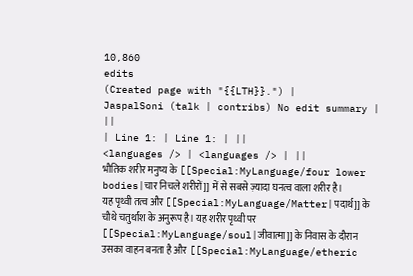10,860
edits
(Created page with "{{LTH}}.") |
JaspalSoni (talk | contribs) No edit summary |
||
| Line 1: | Line 1: | ||
<languages /> | <languages /> | ||
भौतिक शरीर मनुष्य के [[Special:MyLanguage/four lower bodies|चार निचले शरीरों]] में से सबसे ज़्यादा घनत्व वाला शरीर है। यह पृथ्वी तत्व और [[Special:MyLanguage/Matter|पदार्थ]] के चौथे चतुर्थांश के अनुरूप है। यह शरीर पृथ्वी पर [[Special:MyLanguage/soul|जीवात्मा]] के निवास के दौरान उसका वाहन बनता है और [[Special:MyLanguage/etheric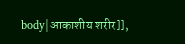body|आकाशीय शरीर]],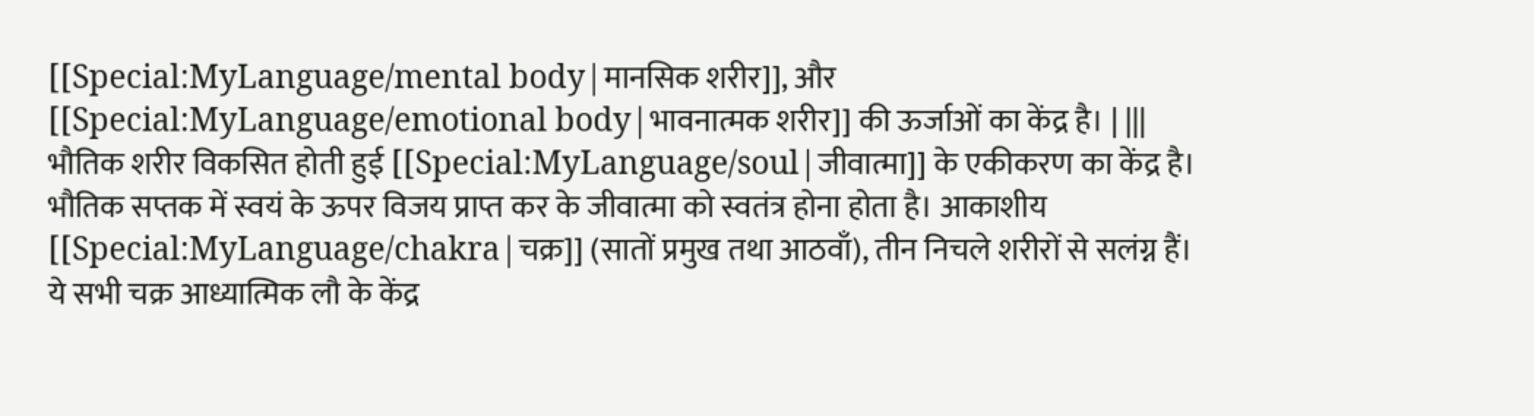[[Special:MyLanguage/mental body|मानसिक शरीर]], और [[Special:MyLanguage/emotional body|भावनात्मक शरीर]] की ऊर्जाओं का केंद्र है। | |||
भौतिक शरीर विकसित होती हुई [[Special:MyLanguage/soul|जीवात्मा]] के एकीकरण का केंद्र है। भौतिक सप्तक में स्वयं के ऊपर विजय प्राप्त कर के जीवात्मा को स्वतंत्र होना होता है। आकाशीय [[Special:MyLanguage/chakra|चक्र]] (सातों प्रमुख तथा आठवाँ), तीन निचले शरीरों से सलंग्न हैं। ये सभी चक्र आध्यात्मिक लौ के केंद्र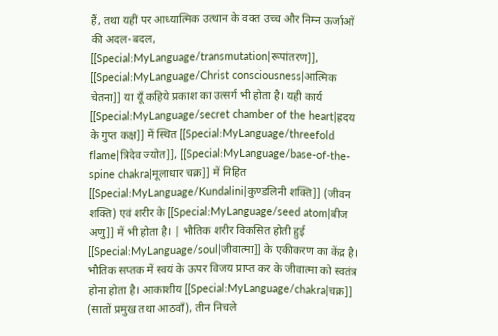हैं, तथा यहीं पर आध्यात्मिक उत्थान के वक्त उच्च और निम्न ऊर्जाओं की अदल-बदल, [[Special:MyLanguage/transmutation|रूपांतरण]], [[Special:MyLanguage/Christ consciousness|आत्मिक चेतना]] या यूँ कहिये प्रकाश का उत्सर्ग भी होता है। यही कार्य [[Special:MyLanguage/secret chamber of the heart|ह्रदय के गुप्त कक्ष]] में स्थित [[Special:MyLanguage/threefold flame|त्रिदेव ज्योत]], [[Special:MyLanguage/base-of-the-spine chakra|मूलाधार चक्र]] में निहित [[Special:MyLanguage/Kundalini|कुण्डलिनी शक्ति]] (जीवन शक्ति) एवं शरीर के [[Special:MyLanguage/seed atom|बीज अणु]] में भी होता है। | भौतिक शरीर विकसित होती हुई [[Special:MyLanguage/soul|जीवात्मा]] के एकीकरण का केंद्र है। भौतिक सप्तक में स्वयं के ऊपर विजय प्राप्त कर के जीवात्मा को स्वतंत्र होना होता है। आकाशीय [[Special:MyLanguage/chakra|चक्र]] (सातों प्रमुख तथा आठवाँ), तीन निचले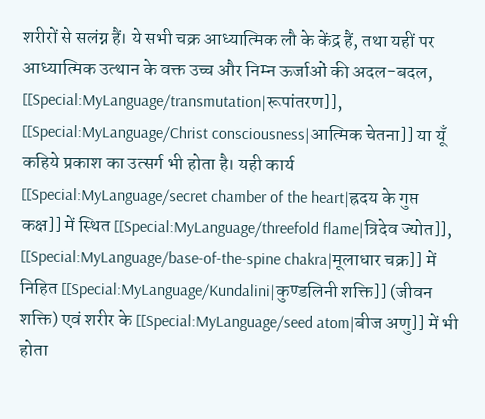शरीरों से सलंग्न हैं। ये सभी चक्र आध्यात्मिक लौ के केंद्र हैं, तथा यहीं पर आध्यात्मिक उत्थान के वक्त उच्च और निम्न ऊर्जाओं की अदल-बदल, [[Special:MyLanguage/transmutation|रूपांतरण]], [[Special:MyLanguage/Christ consciousness|आत्मिक चेतना]] या यूँ कहिये प्रकाश का उत्सर्ग भी होता है। यही कार्य [[Special:MyLanguage/secret chamber of the heart|ह्रदय के गुप्त कक्ष]] में स्थित [[Special:MyLanguage/threefold flame|त्रिदेव ज्योत]], [[Special:MyLanguage/base-of-the-spine chakra|मूलाधार चक्र]] में निहित [[Special:MyLanguage/Kundalini|कुण्डलिनी शक्ति]] (जीवन शक्ति) एवं शरीर के [[Special:MyLanguage/seed atom|बीज अणु]] में भी होता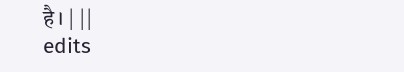है। | ||
edits